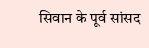सिवान के पूर्व सांसद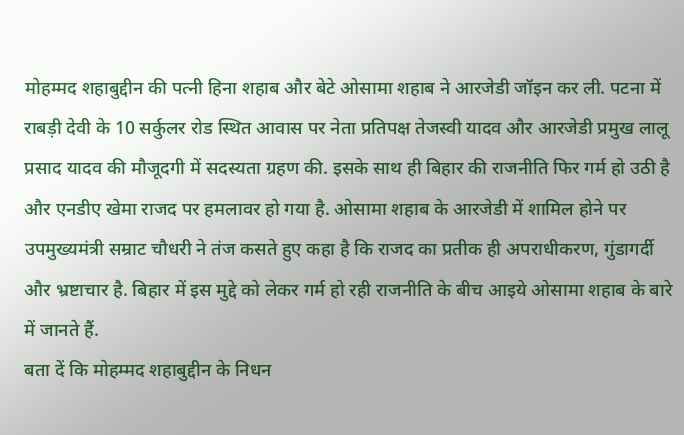मोहम्मद शहाबुद्दीन की पत्नी हिना शहाब और बेटे ओसामा शहाब ने आरजेडी जॉइन कर ली. पटना में राबड़ी देवी के 10 सर्कुलर रोड स्थित आवास पर नेता प्रतिपक्ष तेजस्वी यादव और आरजेडी प्रमुख लालू प्रसाद यादव की मौजूदगी में सदस्यता ग्रहण की. इसके साथ ही बिहार की राजनीति फिर गर्म हो उठी है और एनडीए खेमा राजद पर हमलावर हो गया है. ओसामा शहाब के आरजेडी में शामिल होने पर उपमुख्यमंत्री सम्राट चौधरी ने तंज कसते हुए कहा है कि राजद का प्रतीक ही अपराधीकरण, गुंडागर्दी और भ्रष्टाचार है. बिहार में इस मुद्दे को लेकर गर्म हो रही राजनीति के बीच आइये ओसामा शहाब के बारे में जानते हैं.
बता दें कि मोहम्मद शहाबुद्दीन के निधन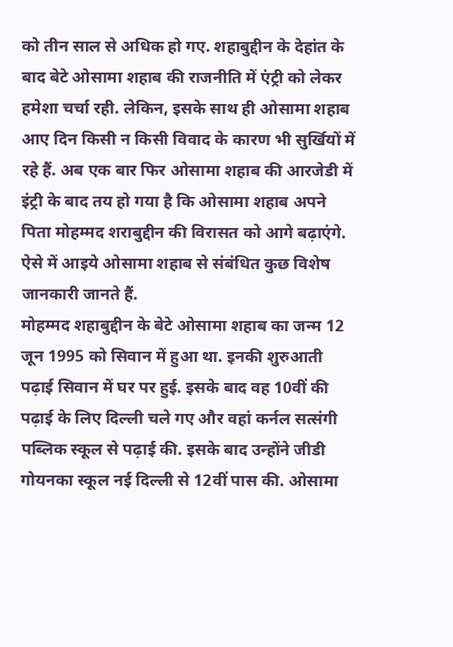को तीन साल से अधिक हो गए. शहाबुद्दीन के देहांत के बाद बेटे ओसामा शहाब की राजनीति में एंट्री को लेकर हमेशा चर्चा रही. लेकिन, इसके साथ ही ओसामा शहाब आए दिन किसी न किसी विवाद के कारण भी सुर्खियों में रहे हैं. अब एक बार फिर ओसामा शहाब की आरजेडी में इंट्री के बाद तय हो गया है कि ओसामा शहाब अपने पिता मोहम्मद शराबुद्दीन की विरासत को आगे बढ़ाएंगे. ऐसे में आइये ओसामा शहाब से संबंधित कुछ विशेष जानकारी जानते हैं.
मोहम्मद शहाबुद्दीन के बेटे ओसामा शहाब का जन्म 12 जून 1995 को सिवान में हुआ था. इनकी शुरुआती पढ़ाई सिवान में घर पर हुई. इसके बाद वह 10वीं की पढ़ाई के लिए दिल्ली चले गए और वहां कर्नल सत्संगी पब्लिक स्कूल से पढ़ाई की. इसके बाद उन्होंने जीडी गोयनका स्कूल नई दिल्ली से 12वीं पास की. ओसामा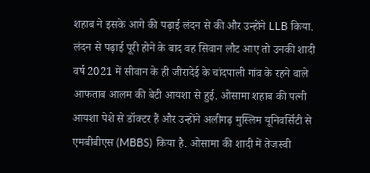शहाब ने इसके आगे की पढ़ाई लंदन से की और उन्होंने LLB किया.
लंदन से पढ़ाई पूरी होने के बाद वह सिवान लौट आए तो उनकी शादी वर्ष 2021 में सीवान के ही जीरादेई के चांदपाली गांव के रहने वाले आफताब आलम की बेटी आयशा से हुई. ओसामा शहाब की पत्नी आयशा पेशे से डॉक्टर हैं और उन्होंने अलीगढ़ मुस्लिम यूनिवर्सिटी से एमबीबीएस (MBBS) किया है. ओसामा की शादी में तेजस्वी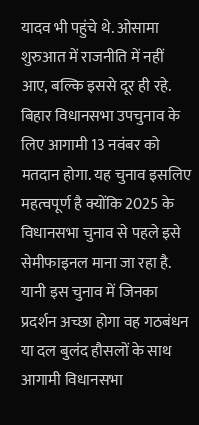यादव भी पहुंचे थे. ओसामा शुरुआत में राजनीति में नहीं आए, बल्कि इससे दूर ही रहे.
बिहार विधानसभा उपचुनाव के लिए आगामी 13 नवंबर को मतदान होगा. यह चुनाव इसलिए महत्वपूर्ण है क्योंकि 2025 के विधानसभा चुनाव से पहले इसे सेमीफाइनल माना जा रहा है. यानी इस चुनाव में जिनका प्रदर्शन अच्छा होगा वह गठबंधन या दल बुलंद हौसलों के साथ आगामी विधानसभा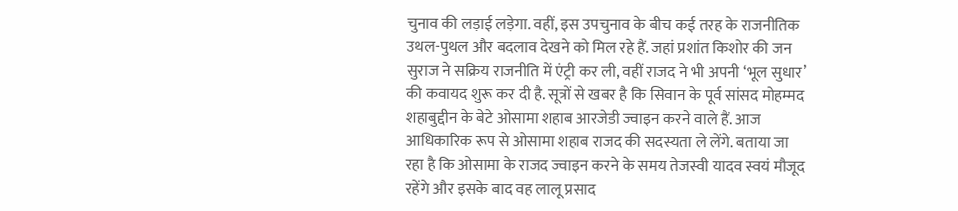चुनाव की लड़ाई लड़ेगा. वहीं, इस उपचुनाव के बीच कई तरह के राजनीतिक उथल-पुथल और बदलाव देखने को मिल रहे हैं. जहां प्रशांत किशोर की जन सुराज ने सक्रिय राजनीति में एंट्री कर ली, वहीं राजद ने भी अपनी ‘भूल सुधार’ की कवायद शुरू कर दी है. सूत्रों से खबर है कि सिवान के पूर्व सांसद मोहम्मद शहाबुद्दीन के बेटे ओसामा शहाब आरजेडी ज्वाइन करने वाले हैं. आज आधिकारिक रूप से ओसामा शहाब राजद की सदस्यता ले लेंगे. बताया जा रहा है कि ओसामा के राजद ज्वाइन करने के समय तेजस्वी यादव स्वयं मौजूद रहेंगे और इसके बाद वह लालू प्रसाद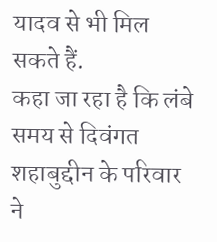यादव से भी मिल सकते हैं.
कहा जा रहा है कि लंबे समय से दिवंगत शहाबुद्दीन के परिवार ने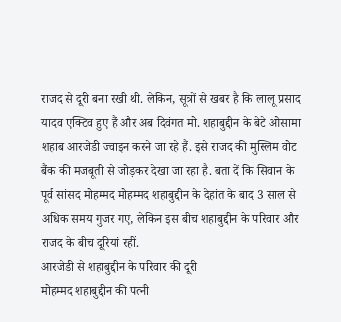राजद से दूरी बना रखी थी. लेकिन, सूत्रों से खबर है कि लालू प्रसाद यादव एक्टिव हुए हैं और अब दिवंगत मो. शहाबुद्दीन के बेटे ओसामा शहाब आरजेडी ज्वाइन करने जा रहे हैं. इसे राजद की मुस्लिम वोट बैंक की मजबूती से जोड़कर देखा जा रहा है. बता दें कि सिवान के पूर्व सांसद मोहम्मद मोहम्मद शहाबुद्दीन के देहांत के बाद 3 साल से अधिक समय गुजर गए, लेकिन इस बीच शहाबुद्दीन के परिवार और राजद के बीच दूरियां रहीं.
आरजेडी से शहाबुद्दीन के परिवार की दूरी
मोहम्मद शहाबुद्दीन की पत्नी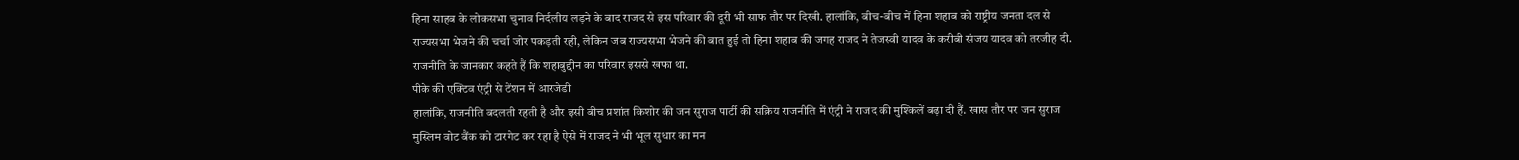हिना साहब के लोकसभा चुनाव निर्दलीय लड़ने के बाद राजद से इस परिवार की दूरी भी साफ तौर पर दिखी. हालांकि, बीच-बीच में हिना शहाब को राष्ट्रीय जनता दल से राज्यसभा भेजने की चर्चा जोर पकड़ती रही, लेकिन जब राज्यसभा भेजने की बात हुई तो हिना शहाब की जगह राजद ने तेजस्वी यादव के करीबी संजय यादव को तरजीह दी. राजनीति के जानकार कहते हैं कि शहाबुद्दीन का परिवार इससे खफा था.
पीके की एक्टिव एंट्री से टेंशन में आरजेडी
हालांकि, राजनीति बदलती रहती है और इसी बीच प्रशांत किशोर की जन सुराज पार्टी की सक्रिय राजनीति में एंट्री ने राजद की मुश्किलें बढ़ा दी हैं. खास तौर पर जन सुराज मुस्लिम वोट बैंक को टारगेट कर रहा है ऐसे में राजद ने भी भूल सुधार का मन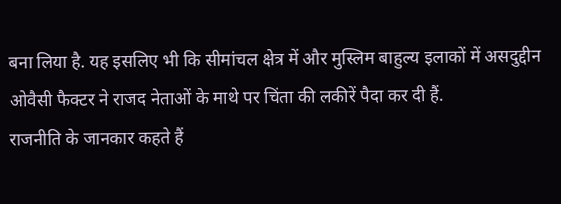बना लिया है. यह इसलिए भी कि सीमांचल क्षेत्र में और मुस्लिम बाहुल्य इलाकों में असदुद्दीन ओवैसी फैक्टर ने राजद नेताओं के माथे पर चिंता की लकीरें पैदा कर दी हैं.
राजनीति के जानकार कहते हैं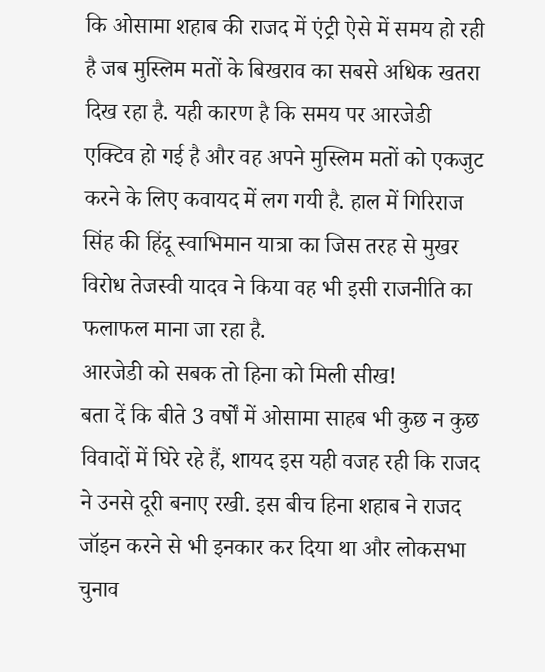कि ओसामा शहाब की राजद में एंट्री ऐसे में समय हो रही है जब मुस्लिम मतों के बिखराव का सबसे अधिक खतरा दिख रहा है. यही कारण है कि समय पर आरजेडी एक्टिव हो गई है और वह अपने मुस्लिम मतों को एकजुट करने के लिए कवायद में लग गयी है. हाल में गिरिराज सिंह की हिंदू स्वाभिमान यात्रा का जिस तरह से मुखर विरोध तेजस्वी यादव ने किया वह भी इसी राजनीति का फलाफल माना जा रहा है.
आरजेडी को सबक तो हिना को मिली सीख!
बता दें कि बीते 3 वर्षों में ओसामा साहब भी कुछ न कुछ विवादों में घिरे रहे हैं, शायद इस यही वजह रही कि राजद ने उनसे दूरी बनाए रखी. इस बीच हिना शहाब ने राजद जॉइन करने से भी इनकार कर दिया था और लोकसभा चुनाव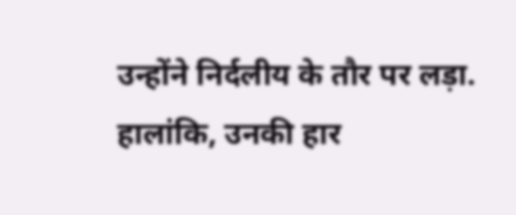उन्होंने निर्दलीय के तौर पर लड़ा. हालांकि, उनकी हार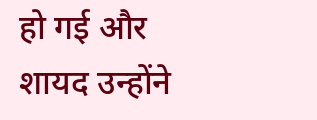हो गई और शायद उन्होंने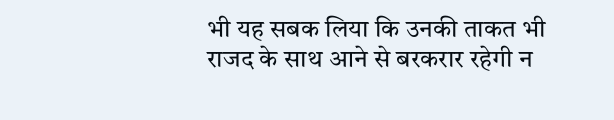भी यह सबक लिया कि उनकी ताकत भी राजद के साथ आने से बरकरार रहेगी न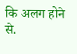कि अलग होने से.